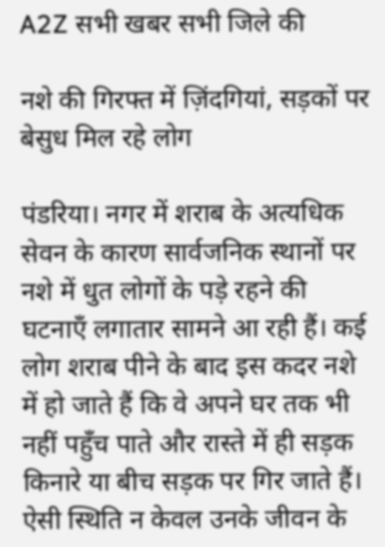A2Z सभी खबर सभी जिले की

नशे की गिरफ्त में ज़िंदगियां, सड़कों पर बेसुध मिल रहे लोग

पंडरिया। नगर में शराब के अत्यधिक सेवन के कारण सार्वजनिक स्थानों पर नशे में धुत लोगों के पड़े रहने की घटनाएँ लगातार सामने आ रही हैं। कई लोग शराब पीने के बाद इस कदर नशे में हो जाते हैं कि वे अपने घर तक भी नहीं पहुँच पाते और रास्ते में ही सड़क किनारे या बीच सड़क पर गिर जाते हैं। ऐसी स्थिति न केवल उनके जीवन के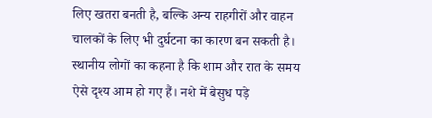लिए खतरा बनती है, बल्कि अन्य राहगीरों और वाहन चालकों के लिए भी दुर्घटना का कारण बन सकती है।
स्थानीय लोगों का कहना है कि शाम और रात के समय ऐसे दृश्य आम हो गए हैं। नशे में बेसुध पड़े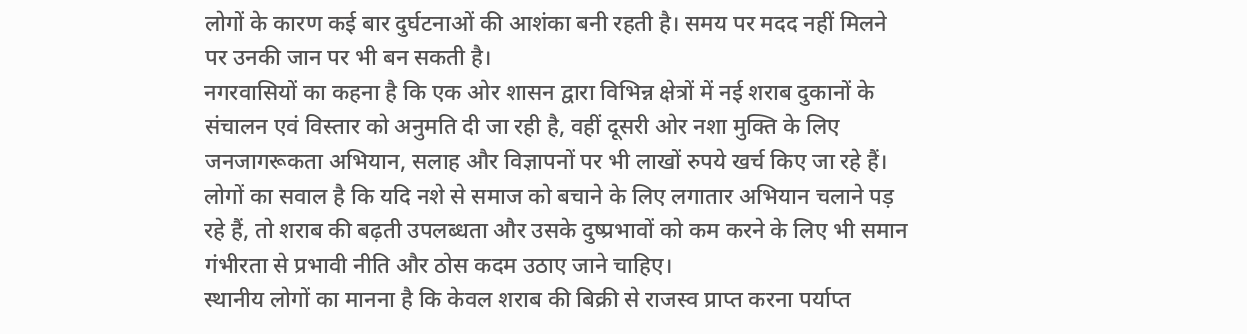लोगों के कारण कई बार दुर्घटनाओं की आशंका बनी रहती है। समय पर मदद नहीं मिलने पर उनकी जान पर भी बन सकती है।
नगरवासियों का कहना है कि एक ओर शासन द्वारा विभिन्न क्षेत्रों में नई शराब दुकानों के संचालन एवं विस्तार को अनुमति दी जा रही है, वहीं दूसरी ओर नशा मुक्ति के लिए जनजागरूकता अभियान, सलाह और विज्ञापनों पर भी लाखों रुपये खर्च किए जा रहे हैं। लोगों का सवाल है कि यदि नशे से समाज को बचाने के लिए लगातार अभियान चलाने पड़ रहे हैं, तो शराब की बढ़ती उपलब्धता और उसके दुष्प्रभावों को कम करने के लिए भी समान गंभीरता से प्रभावी नीति और ठोस कदम उठाए जाने चाहिए।
स्थानीय लोगों का मानना है कि केवल शराब की बिक्री से राजस्व प्राप्त करना पर्याप्त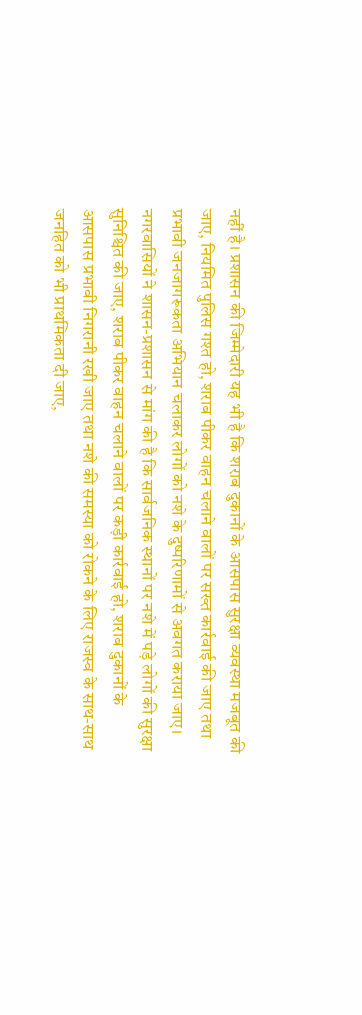नहीं है। प्रशासन की जिम्मेदारी यह भी है कि शराब दुकानों के आसपास सुरक्षा व्यवस्था मजबूत की जाए, नियमित पुलिस गश्त हो, शराब पीकर वाहन चलाने वालों पर सख्त कार्रवाई की जाए तथा प्रभावी जनजागरूकता अभियान चलाकर लोगों को नशे के दुष्परिणामों से अवगत कराया जाए।
नगरवासियों ने शासन-प्रशासन से मांग की है कि सार्वजनिक स्थानों पर नशे में पड़े लोगों की सुरक्षा सुनिश्चित की जाए, शराब पीकर वाहन चलाने वालों पर कड़ी कार्रवाई हो, शराब दुकानों के आसपास प्रभावी निगरानी रखी जाए तथा नशे की समस्या को रोकने के लिए राजस्व के साथ-साथ जनहित को भी प्राथमिकता दी जाए,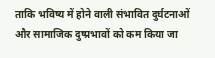ताकि भविष्य में होने वाली संभावित दुर्घटनाओं और सामाजिक दुष्प्रभावों को कम किया जा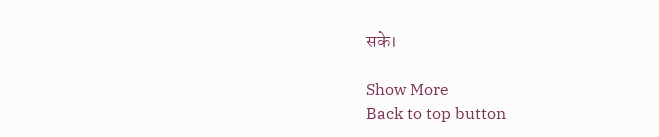सके।

Show More
Back to top button